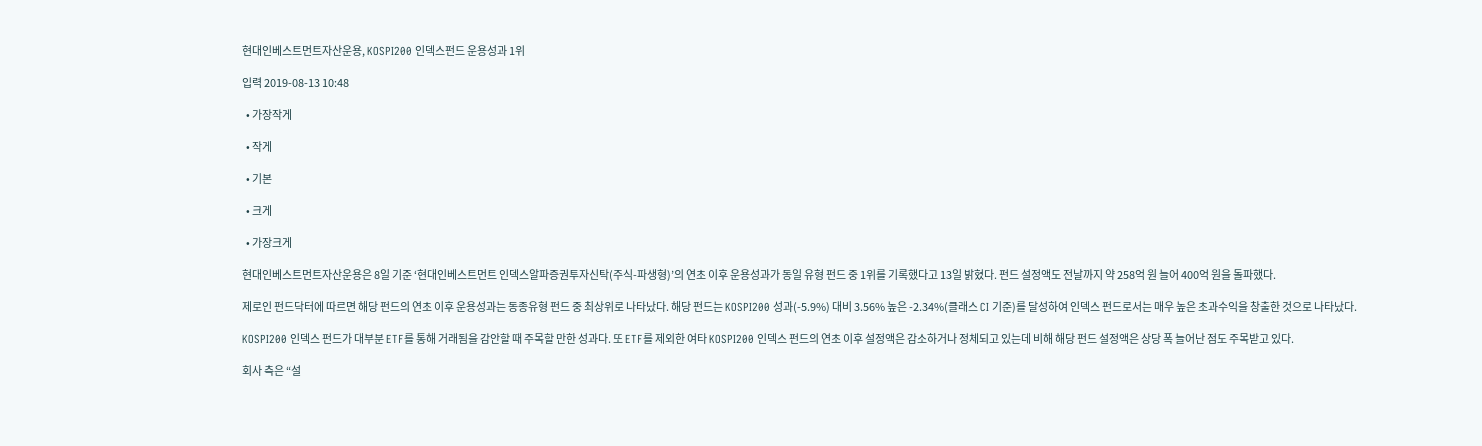현대인베스트먼트자산운용, KOSPI200 인덱스펀드 운용성과 1위

입력 2019-08-13 10:48

  • 가장작게

  • 작게

  • 기본

  • 크게

  • 가장크게

현대인베스트먼트자산운용은 8일 기준 ‘현대인베스트먼트 인덱스알파증권투자신탁(주식-파생형)’의 연초 이후 운용성과가 동일 유형 펀드 중 1위를 기록했다고 13일 밝혔다. 펀드 설정액도 전날까지 약 258억 원 늘어 400억 원을 돌파했다.

제로인 펀드닥터에 따르면 해당 펀드의 연초 이후 운용성과는 동종유형 펀드 중 최상위로 나타났다. 해당 펀드는 KOSPI200 성과(-5.9%) 대비 3.56% 높은 -2.34%(클래스 CI 기준)를 달성하여 인덱스 펀드로서는 매우 높은 초과수익을 창출한 것으로 나타났다.

KOSPI200 인덱스 펀드가 대부분 ETF를 통해 거래됨을 감안할 때 주목할 만한 성과다. 또 ETF를 제외한 여타 KOSPI200 인덱스 펀드의 연초 이후 설정액은 감소하거나 정체되고 있는데 비해 해당 펀드 설정액은 상당 폭 늘어난 점도 주목받고 있다.

회사 측은 “설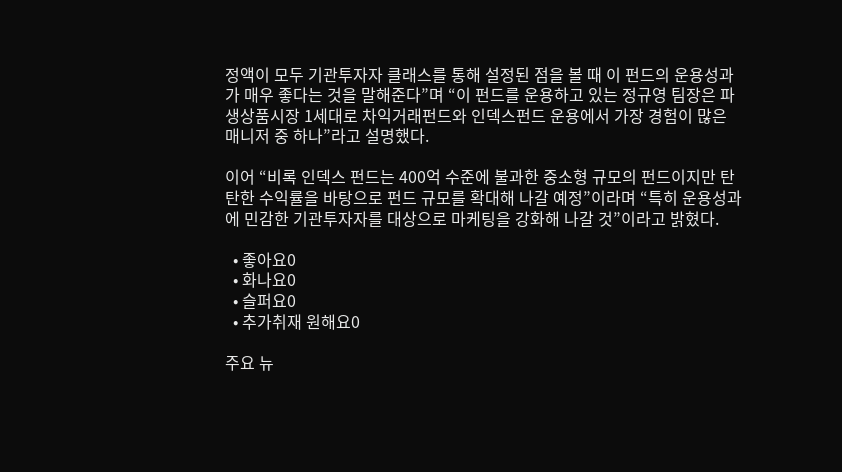정액이 모두 기관투자자 클래스를 통해 설정된 점을 볼 때 이 펀드의 운용성과가 매우 좋다는 것을 말해준다”며 “이 펀드를 운용하고 있는 정규영 팀장은 파생상품시장 1세대로 차익거래펀드와 인덱스펀드 운용에서 가장 경험이 많은 매니저 중 하나”라고 설명했다.

이어 “비록 인덱스 펀드는 400억 수준에 불과한 중소형 규모의 펀드이지만 탄탄한 수익률을 바탕으로 펀드 규모를 확대해 나갈 예정”이라며 “특히 운용성과에 민감한 기관투자자를 대상으로 마케팅을 강화해 나갈 것”이라고 밝혔다.

  • 좋아요0
  • 화나요0
  • 슬퍼요0
  • 추가취재 원해요0

주요 뉴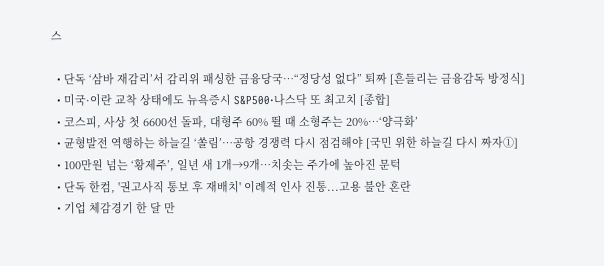스

  • 단독 ‘삼바 재감리’서 감리위 패싱한 금융당국⋯“정당성 없다” 퇴짜 [흔들리는 금융감독 방정식]
  • 미국·이란 교착 상태에도 뉴욕증시 S&P500·나스닥 또 최고치 [종합]
  • 코스피, 사상 첫 6600선 돌파, 대형주 60% 뛸 때 소형주는 20%…‘양극화’
  • 균형발전 역행하는 하늘길 ‘쏠림’…공항 경쟁력 다시 점검해야 [국민 위한 하늘길 다시 짜자①]
  • 100만원 넘는 ‘황제주’, 일년 새 1개→9개⋯치솟는 주가에 높아진 문턱
  • 단독 한컴, '권고사직 통보 후 재배치' 이례적 인사 진통...고용 불안 혼란
  • 기업 체감경기 한 달 만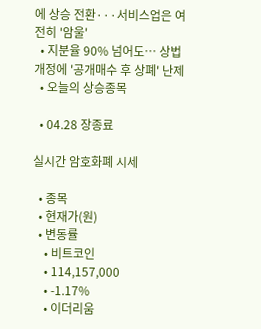에 상승 전환···서비스업은 여전히 '암울'
  • 지분율 90% 넘어도… 상법 개정에 '공개매수 후 상폐' 난제
  • 오늘의 상승종목

  • 04.28 장종료

실시간 암호화폐 시세

  • 종목
  • 현재가(원)
  • 변동률
    • 비트코인
    • 114,157,000
    • -1.17%
    • 이더리움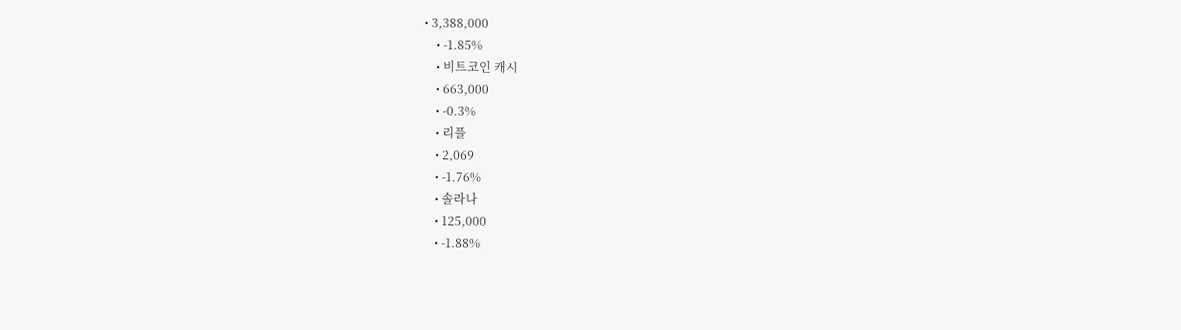• 3,388,000
    • -1.85%
    • 비트코인 캐시
    • 663,000
    • -0.3%
    • 리플
    • 2,069
    • -1.76%
    • 솔라나
    • 125,000
    • -1.88%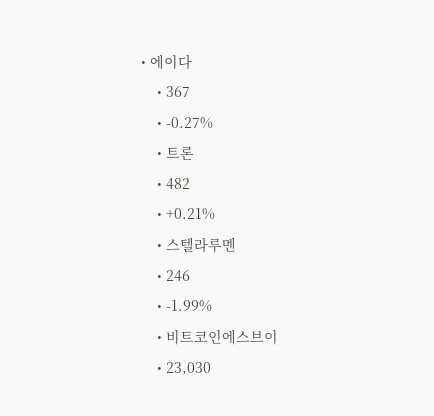• 에이다
    • 367
    • -0.27%
    • 트론
    • 482
    • +0.21%
    • 스텔라루멘
    • 246
    • -1.99%
    • 비트코인에스브이
    • 23,030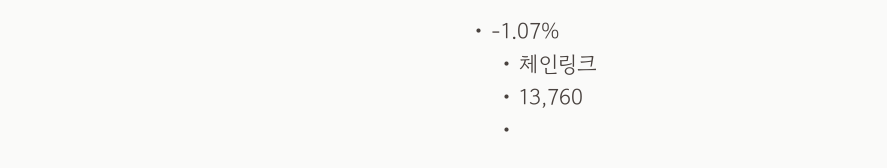• -1.07%
    • 체인링크
    • 13,760
    •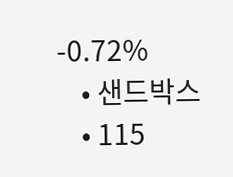-0.72%
    • 샌드박스
    • 115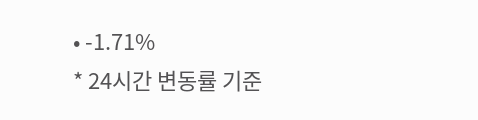• -1.71%
* 24시간 변동률 기준